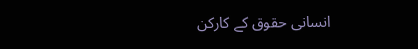انسانی حقوق کے کارکن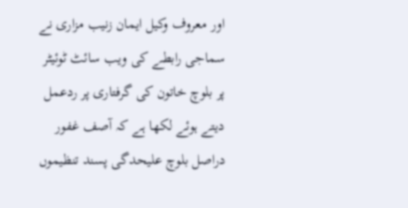اور معروف وکیل ایمان زنیب مزاری نے سماجی رابطے کی ویب سائٹ ٹوئیٹر پر بلوچ خاتون کی گرفتاری پر ردعمل دیتے ہوئے لکھا ہے کہ آصف غفور دراصل بلوچ علیحدگی پسند تنظیموں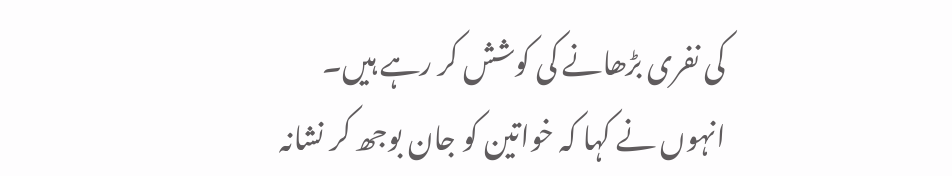کی نفری بڑھانے کی کوشش کر رہے ہیں۔
انہوں نے کہا کہ خواتین کو جان بوجھ کر نشانہ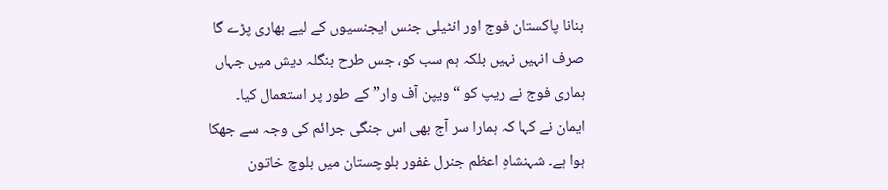بنانا پاکستان فوج اور انٹیلی جنس ایجنسیوں کے لیے بھاری پڑے گا صرف انہیں نہیں بلکہ ہم سب کو، جس طرح بنگلہ دیش میں جہاں ہماری فوج نے ریپ کو “ویپن آف وار” کے طور پر استعمال کیا۔
ایمان نے کہا کہ ہمارا سر آج بھی اس جنگی جرائم کی وجہ سے جھکا ہوا ہے۔ شہنشاہِ اعظم جنرل غفور بلوچستان میں بلوچ خاتون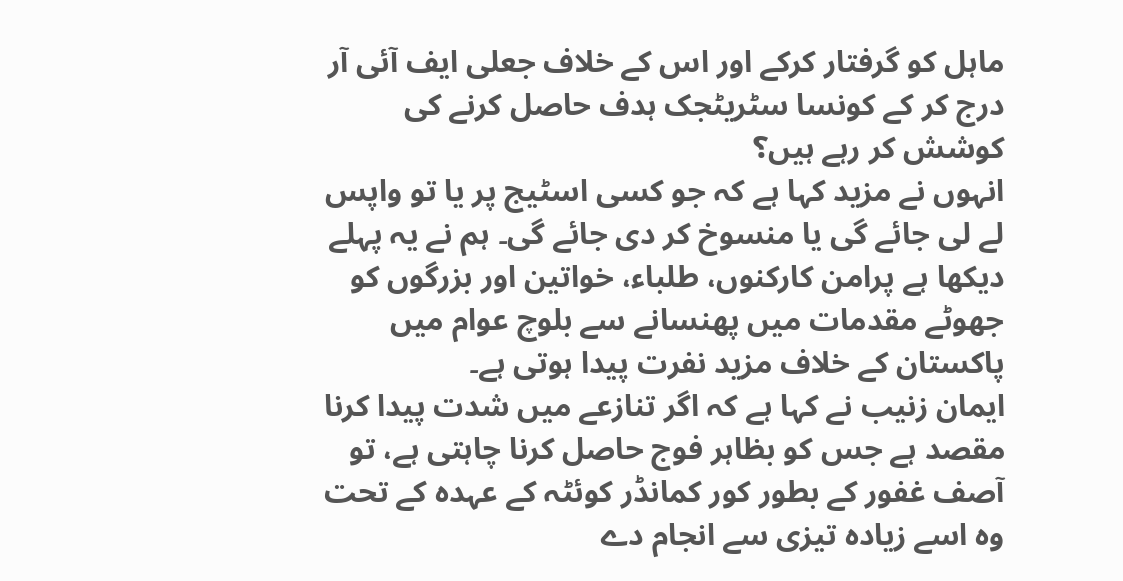ماہل کو گرفتار کرکے اور اس کے خلاف جعلی ایف آئی آر درج کر کے کونسا سٹریٹجک ہدف حاصل کرنے کی کوشش کر رہے ہیں؟
انہوں نے مزید کہا ہے کہ جو کسی اسٹیج پر یا تو واپس لے لی جائے گی یا منسوخ کر دی جائے گی۔ ہم نے یہ پہلے دیکھا ہے پرامن کارکنوں، طلباء، خواتین اور بزرگوں کو جھوٹے مقدمات میں پھنسانے سے بلوچ عوام میں پاکستان کے خلاف مزید نفرت پیدا ہوتی ہے۔
ایمان زنیب نے کہا ہے کہ اگر تنازعے میں شدت پیدا کرنا مقصد ہے جس کو بظاہر فوج حاصل کرنا چاہتی ہے، تو آصف غفور کے بطور کور کمانڈر کوئٹہ کے عہدہ کے تحت وہ اسے زیادہ تیزی سے انجام دے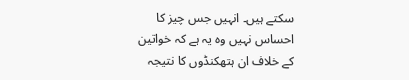سکتے ہیں۔ انہیں جس چیز کا احساس نہیں وہ یہ ہے کہ خواتین کے خلاف ان ہتھکنڈوں کا نتیجہ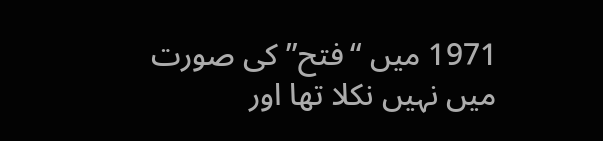1971 میں “فتح” کی صورت میں نہیں نکلا تھا اور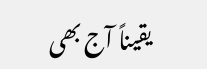یقیناً آج بھی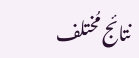نتائج مُختلف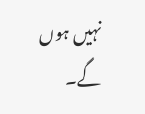نہیں ہوں گے۔